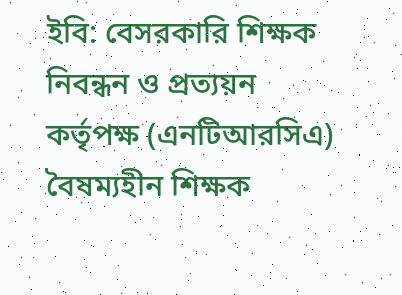ইবি: বেসরকারি শিক্ষক নিবন্ধন ও প্রত্যয়ন কর্তৃপক্ষ (এনটিআরসিএ) বৈষম্যহীন শিক্ষক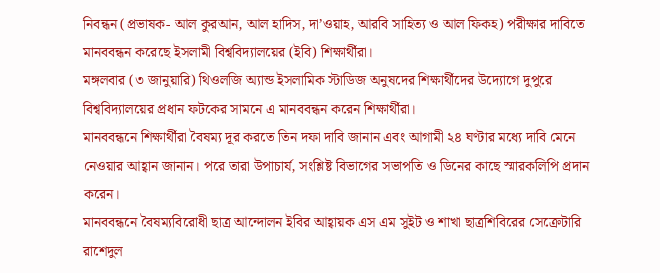নিবন্ধন (প্রভাষক- আল কুরআন, আল হাদিস, দা’ওয়াহ, আরবি সাহিত্য ও আল ফিকহ) পরীক্ষার দাবিতে মানববন্ধন করেছে ইসলামী বিশ্ববিদ্যালয়ের (ইবি) শিক্ষার্থীরা।
মঙ্গলবার (৩ জানুয়ারি) থিওলজি অ্যান্ড ইসলামিক স্টাডিজ অনুষদের শিক্ষার্থীদের উদ্যোগে দুপুরে বিশ্ববিদ্যালয়ের প্রধান ফটকের সামনে এ মানববন্ধন করেন শিক্ষার্থীরা।
মানববন্ধনে শিক্ষার্থীরা বৈষম্য দূর করতে তিন দফা দাবি জানান এবং আগামী ২৪ ঘণ্টার মধ্যে দাবি মেনে নেওয়ার আহ্বান জানান। পরে তারা উপাচার্য, সংশ্লিষ্ট বিভাগের সভাপতি ও ডিনের কাছে স্মারকলিপি প্রদান করেন।
মানববন্ধনে বৈষম্যবিরোধী ছাত্র আন্দোলন ইবির আহ্বায়ক এস এম সুইট ও শাখা ছাত্রশিবিরের সেক্রেটারি রাশেদুল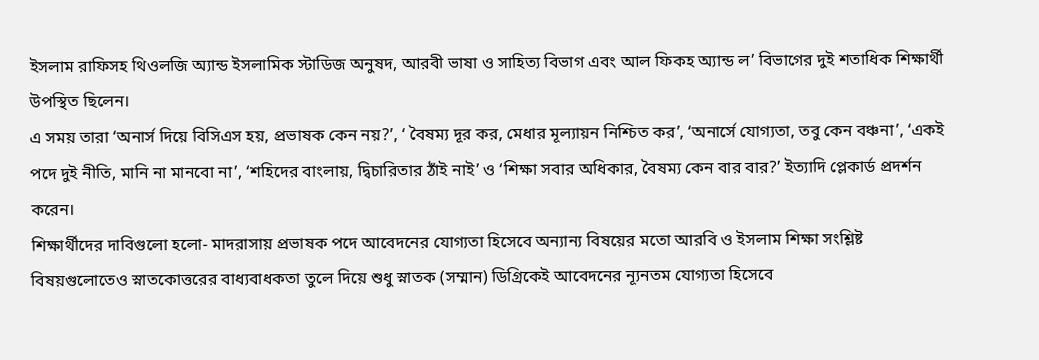ইসলাম রাফিসহ থিওলজি অ্যান্ড ইসলামিক স্টাডিজ অনুষদ, আরবী ভাষা ও সাহিত্য বিভাগ এবং আল ফিকহ অ্যান্ড ল’ বিভাগের দুই শতাধিক শিক্ষার্থী উপস্থিত ছিলেন।
এ সময় তারা ‘অনার্স দিয়ে বিসিএস হয়, প্রভাষক কেন নয়?’, ‘ বৈষম্য দূর কর, মেধার মূল্যায়ন নিশ্চিত কর’, ‘অনার্সে যোগ্যতা, তবু কেন বঞ্চনা’, ‘একই পদে দুই নীতি, মানি না মানবো না’, ‘শহিদের বাংলায়, দ্বিচারিতার ঠাঁই নাই’ ও ‘শিক্ষা সবার অধিকার, বৈষম্য কেন বার বার?’ ইত্যাদি প্লেকার্ড প্রদর্শন করেন।
শিক্ষার্থীদের দাবিগুলো হলো- মাদরাসায় প্রভাষক পদে আবেদনের যোগ্যতা হিসেবে অন্যান্য বিষয়ের মতো আরবি ও ইসলাম শিক্ষা সংশ্লিষ্ট বিষয়গুলোতেও স্নাতকোত্তরের বাধ্যবাধকতা তুলে দিয়ে শুধু স্নাতক (সম্মান) ডিগ্রিকেই আবেদনের ন্যূনতম যোগ্যতা হিসেবে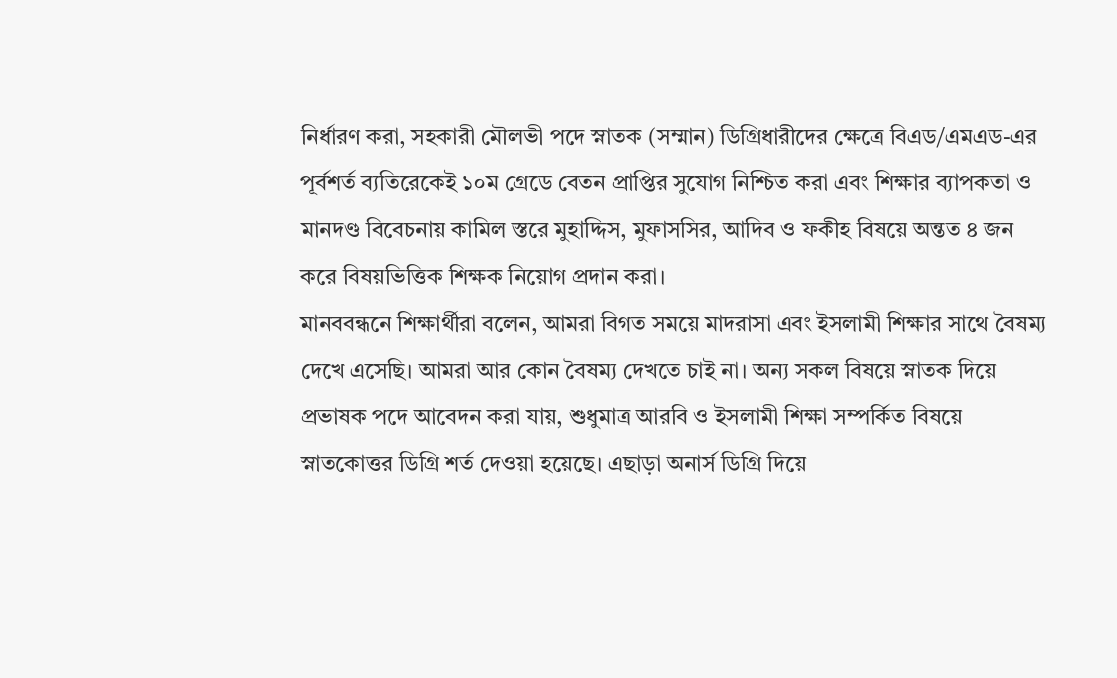নির্ধারণ করা, সহকারী মৌলভী পদে স্নাতক (সম্মান) ডিগ্রিধারীদের ক্ষেত্রে বিএড/এমএড-এর পূর্বশর্ত ব্যতিরেকেই ১০ম গ্রেডে বেতন প্রাপ্তির সুযোগ নিশ্চিত করা এবং শিক্ষার ব্যাপকতা ও মানদণ্ড বিবেচনায় কামিল স্তরে মুহাদ্দিস, মুফাসসির, আদিব ও ফকীহ বিষয়ে অন্তত ৪ জন করে বিষয়ভিত্তিক শিক্ষক নিয়োগ প্রদান করা।
মানববন্ধনে শিক্ষার্থীরা বলেন, আমরা বিগত সময়ে মাদরাসা এবং ইসলামী শিক্ষার সাথে বৈষম্য দেখে এসেছি। আমরা আর কোন বৈষম্য দেখতে চাই না। অন্য সকল বিষয়ে স্নাতক দিয়ে প্রভাষক পদে আবেদন করা যায়, শুধুমাত্র আরবি ও ইসলামী শিক্ষা সম্পর্কিত বিষয়ে স্নাতকোত্তর ডিগ্রি শর্ত দেওয়া হয়েছে। এছাড়া অনার্স ডিগ্রি দিয়ে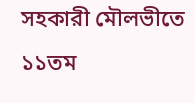সহকারী মৌলভীতে ১১তম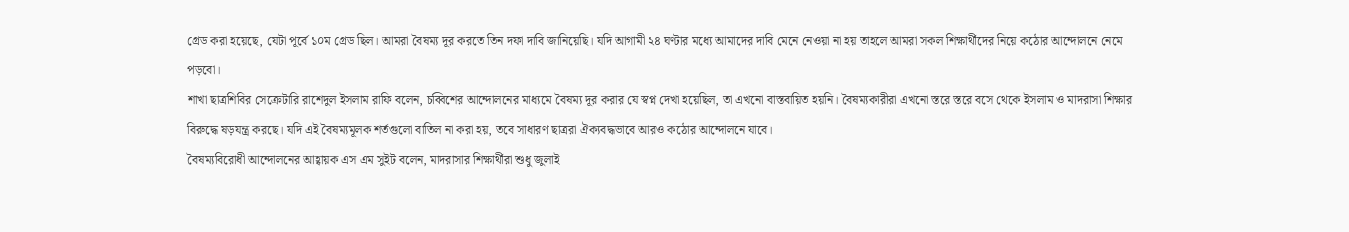গ্রেড করা হয়েছে, যেটা পূর্বে ১০ম গ্রেড ছিল। আমরা বৈষম্য দূর করতে তিন দফা দাবি জানিয়েছি। যদি আগামী ২৪ ঘণ্টার মধ্যে আমাদের দাবি মেনে নেওয়া না হয় তাহলে আমরা সকল শিক্ষার্থীদের নিয়ে কঠোর আন্দোলনে নেমে পড়বো।
শাখা ছাত্রশিবির সেক্রেটারি রাশেদুল ইসলাম রাফি বলেন, চব্বিশের আন্দোলনের মাধ্যমে বৈষম্য দূর করার যে স্বপ্ন দেখা হয়েছিল, তা এখনো বাস্তবায়িত হয়নি। বৈষম্যকারীরা এখনো স্তরে স্তরে বসে থেকে ইসলাম ও মাদরাসা শিক্ষার বিরুদ্ধে ষড়যন্ত্র করছে। যদি এই বৈষম্যমূলক শর্তগুলো বাতিল না করা হয়, তবে সাধারণ ছাত্ররা ঐক্যবদ্ধভাবে আরও কঠোর আন্দোলনে যাবে।
বৈষম্যবিরোধী আন্দোলনের আহ্বায়ক এস এম সুইট বলেন, মাদরাসার শিক্ষার্থীরা শুধু জুলাই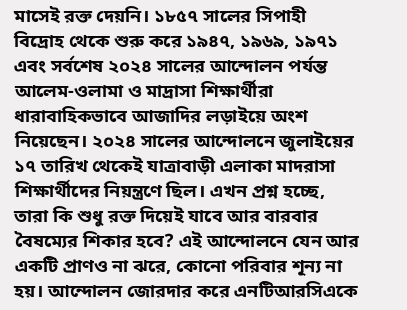মাসেই রক্ত দেয়নি। ১৮৫৭ সালের সিপাহী বিদ্রোহ থেকে শুরু করে ১৯৪৭, ১৯৬৯, ১৯৭১ এবং সর্বশেষ ২০২৪ সালের আন্দোলন পর্যন্ত আলেম-ওলামা ও মাদ্রাসা শিক্ষার্থীরা ধারাবাহিকভাবে আজাদির লড়াইয়ে অংশ নিয়েছেন। ২০২৪ সালের আন্দোলনে জুলাইয়ের ১৭ তারিখ থেকেই যাত্রাবাড়ী এলাকা মাদরাসা শিক্ষার্থীদের নিয়ন্ত্রণে ছিল। এখন প্রশ্ন হচ্ছে, তারা কি শুধু রক্ত দিয়েই যাবে আর বারবার বৈষম্যের শিকার হবে? এই আন্দোলনে যেন আর একটি প্রাণও না ঝরে, কোনো পরিবার শূন্য না হয়। আন্দোলন জোরদার করে এনটিআরসিএকে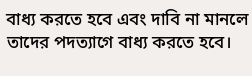বাধ্য করতে হবে এবং দাবি না মানলে তাদের পদত্যাগে বাধ্য করতে হবে।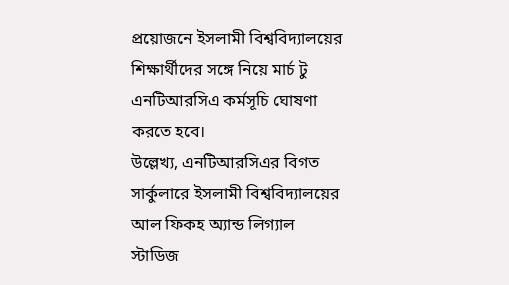প্রয়োজনে ইসলামী বিশ্ববিদ্যালয়ের শিক্ষার্থীদের সঙ্গে নিয়ে মার্চ টু এনটিআরসিএ কর্মসূচি ঘোষণা করতে হবে।
উল্লেখ্য, এনটিআরসিএর বিগত সার্কুলারে ইসলামী বিশ্ববিদ্যালয়ের আল ফিকহ অ্যান্ড লিগ্যাল স্টাডিজ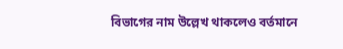বিভাগের নাম উল্লেখ থাকলেও বর্তমানে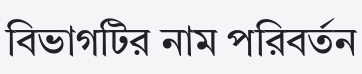বিভাগটির নাম পরিবর্তন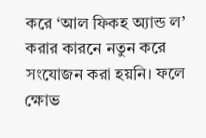করে ‘আল ফিকহ অ্যান্ড ল’ করার কারনে নতুন করে সংযোজন করা হয়নি। ফলে ক্ষোভ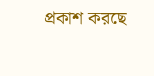প্রকাশ করছে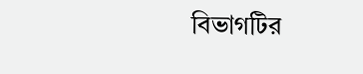বিভাগটির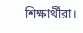শিক্ষার্থীরা।